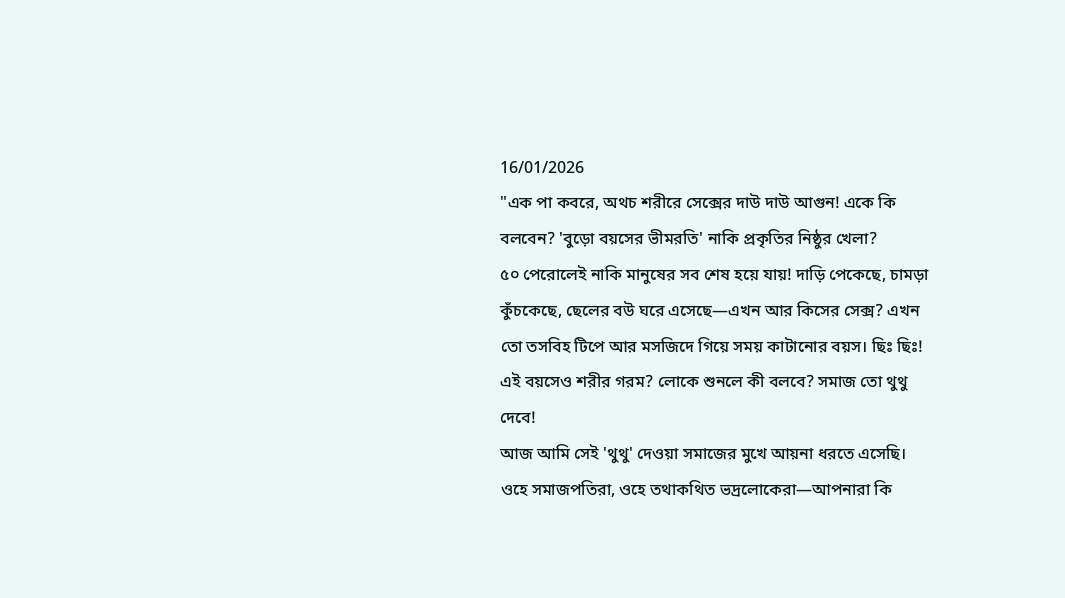16/01/2026
"এক পা কবরে, অথচ শরীরে সেক্সের দাউ দাউ আগুন! একে কি বলবেন? 'বুড়ো বয়সের ভীমরতি' নাকি প্রকৃতির নিষ্ঠুর খেলা?
৫০ পেরোলেই নাকি মানুষের সব শেষ হয়ে যায়! দাড়ি পেকেছে, চামড়া কুঁচকেছে, ছেলের বউ ঘরে এসেছে—এখন আর কিসের সেক্স? এখন তো তসবিহ টিপে আর মসজিদে গিয়ে সময় কাটানোর বয়স। ছিঃ ছিঃ! এই বয়সেও শরীর গরম? লোকে শুনলে কী বলবে? সমাজ তো থুথু দেবে!
আজ আমি সেই 'থুথু' দেওয়া সমাজের মুখে আয়না ধরতে এসেছি।
ওহে সমাজপতিরা, ওহে তথাকথিত ভদ্রলোকেরা—আপনারা কি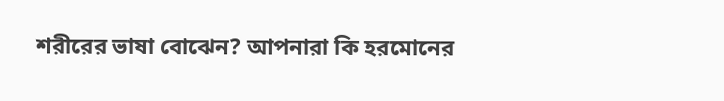শরীরের ভাষা বোঝেন? আপনারা কি হরমোনের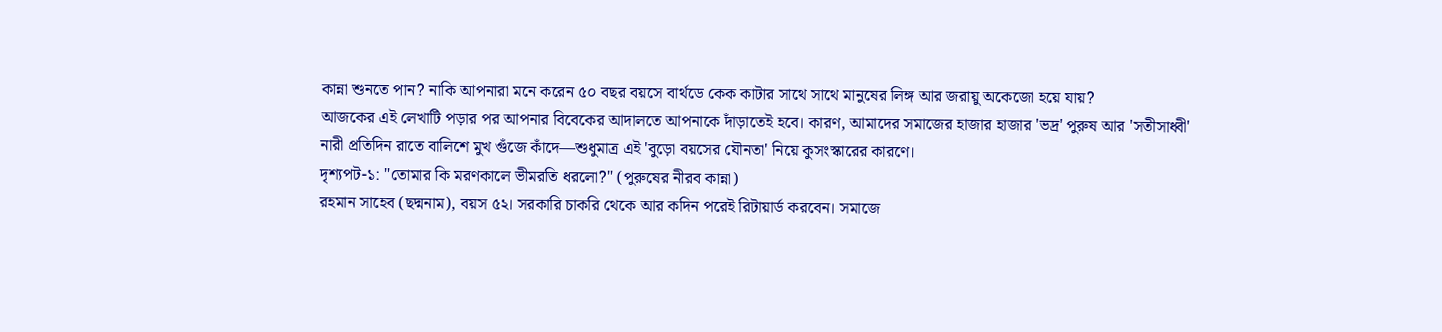কান্না শুনতে পান? নাকি আপনারা মনে করেন ৫০ বছর বয়সে বার্থডে কেক কাটার সাথে সাথে মানুষের লিঙ্গ আর জরায়ু অকেজো হয়ে যায়?
আজকের এই লেখাটি পড়ার পর আপনার বিবেকের আদালতে আপনাকে দাঁড়াতেই হবে। কারণ, আমাদের সমাজের হাজার হাজার 'ভদ্র' পুরুষ আর 'সতীসাধ্বী' নারী প্রতিদিন রাতে বালিশে মুখ গুঁজে কাঁদে—শুধুমাত্র এই 'বুড়ো বয়সের যৌনতা' নিয়ে কুসংস্কারের কারণে।
দৃশ্যপট-১: "তোমার কি মরণকালে ভীমরতি ধরলো?" (পুরুষের নীরব কান্না)
রহমান সাহেব (ছদ্মনাম), বয়স ৫২। সরকারি চাকরি থেকে আর কদিন পরেই রিটায়ার্ড করবেন। সমাজে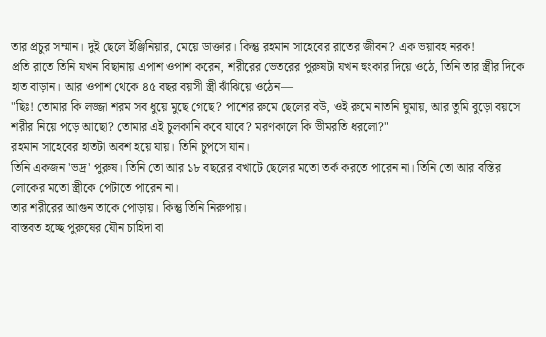তার প্রচুর সম্মান। দুই ছেলে ইঞ্জিনিয়ার, মেয়ে ডাক্তার। কিন্তু রহমান সাহেবের রাতের জীবন? এক ভয়াবহ নরক!
প্রতি রাতে তিনি যখন বিছানায় এপাশ ওপাশ করেন, শরীরের ভেতরের পুরুষটা যখন হুংকার দিয়ে ওঠে, তিনি তার স্ত্রীর দিকে হাত বাড়ান। আর ওপাশ থেকে ৪৫ বছর বয়সী স্ত্রী ঝাঁঝিয়ে ওঠেন—
"ছিঃ! তোমার কি লজ্জা শরম সব ধুয়ে মুছে গেছে? পাশের রুমে ছেলের বউ, ওই রুমে নাতনি ঘুমায়, আর তুমি বুড়ো বয়সে শরীর নিয়ে পড়ে আছো? তোমার এই চুলকানি কবে যাবে? মরণকালে কি ভীমরতি ধরলো?"
রহমান সাহেবের হাতটা অবশ হয়ে যায়। তিনি চুপসে যান।
তিনি একজন 'ভদ্র' পুরুষ। তিনি তো আর ১৮ বছরের বখাটে ছেলের মতো তর্ক করতে পারেন না। তিনি তো আর বস্তির লোকের মতো স্ত্রীকে পেটাতে পারেন না।
তার শরীরের আগুন তাকে পোড়ায়। কিন্তু তিনি নিরুপায়।
বাস্তবত হচ্ছে পুরুষের যৌন চাহিদা বা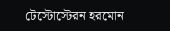টেস্টোস্টেরন হরমোন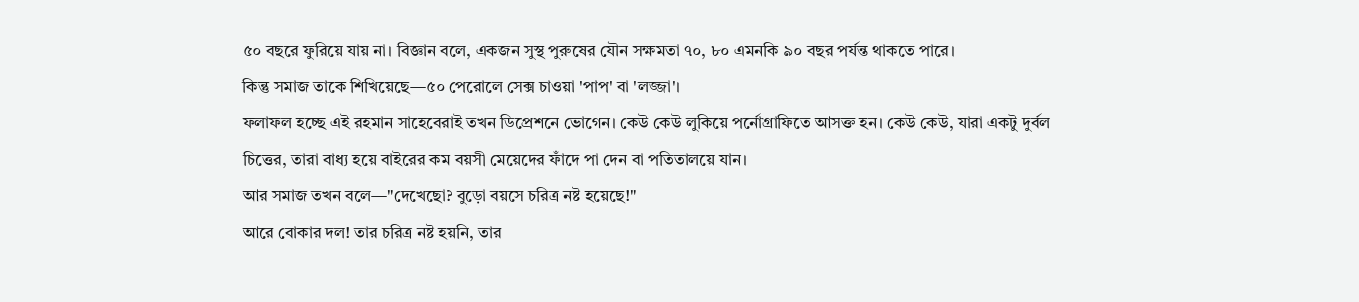৫০ বছরে ফুরিয়ে যায় না। বিজ্ঞান বলে, একজন সুস্থ পুরুষের যৌন সক্ষমতা ৭০, ৮০ এমনকি ৯০ বছর পর্যন্ত থাকতে পারে।
কিন্তু সমাজ তাকে শিখিয়েছে—৫০ পেরোলে সেক্স চাওয়া 'পাপ' বা 'লজ্জা'।
ফলাফল হচ্ছে এই রহমান সাহেবেরাই তখন ডিপ্রেশনে ভোগেন। কেউ কেউ লুকিয়ে পর্নোগ্রাফিতে আসক্ত হন। কেউ কেউ, যারা একটু দুর্বল চিত্তের, তারা বাধ্য হয়ে বাইরের কম বয়সী মেয়েদের ফাঁদে পা দেন বা পতিতালয়ে যান।
আর সমাজ তখন বলে—"দেখেছো? বুড়ো বয়সে চরিত্র নষ্ট হয়েছে!"
আরে বোকার দল! তার চরিত্র নষ্ট হয়নি, তার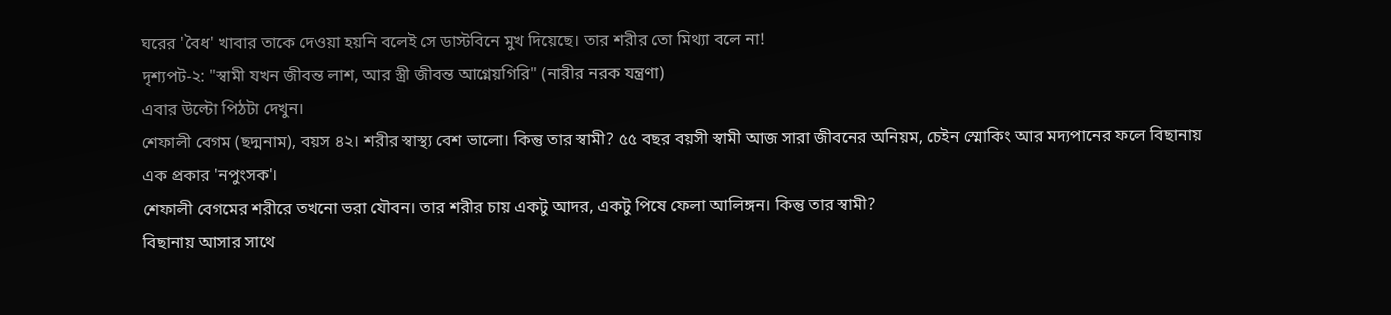ঘরের 'বৈধ' খাবার তাকে দেওয়া হয়নি বলেই সে ডাস্টবিনে মুখ দিয়েছে। তার শরীর তো মিথ্যা বলে না!
দৃশ্যপট-২: "স্বামী যখন জীবন্ত লাশ, আর স্ত্রী জীবন্ত আগ্নেয়গিরি" (নারীর নরক যন্ত্রণা)
এবার উল্টো পিঠটা দেখুন।
শেফালী বেগম (ছদ্মনাম), বয়স ৪২। শরীর স্বাস্থ্য বেশ ভালো। কিন্তু তার স্বামী? ৫৫ বছর বয়সী স্বামী আজ সারা জীবনের অনিয়ম, চেইন স্মোকিং আর মদ্যপানের ফলে বিছানায় এক প্রকার 'নপুংসক'।
শেফালী বেগমের শরীরে তখনো ভরা যৌবন। তার শরীর চায় একটু আদর, একটু পিষে ফেলা আলিঙ্গন। কিন্তু তার স্বামী?
বিছানায় আসার সাথে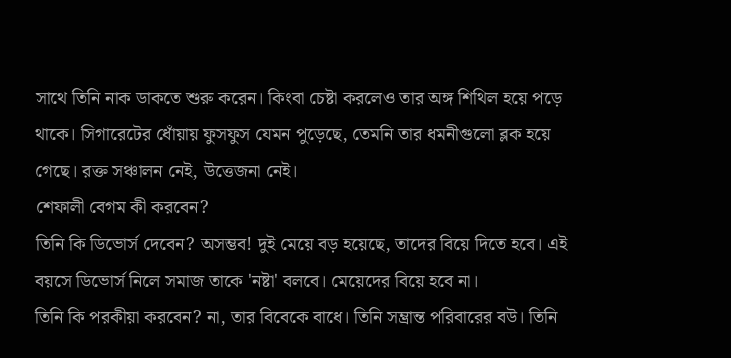সাথে তিনি নাক ডাকতে শুরু করেন। কিংবা চেষ্টা করলেও তার অঙ্গ শিথিল হয়ে পড়ে থাকে। সিগারেটের ধোঁয়ায় ফুসফুস যেমন পুড়েছে, তেমনি তার ধমনীগুলো ব্লক হয়ে গেছে। রক্ত সঞ্চালন নেই, উত্তেজনা নেই।
শেফালী বেগম কী করবেন?
তিনি কি ডিভোর্স দেবেন? অসম্ভব! দুই মেয়ে বড় হয়েছে, তাদের বিয়ে দিতে হবে। এই বয়সে ডিভোর্স নিলে সমাজ তাকে 'নষ্টা' বলবে। মেয়েদের বিয়ে হবে না।
তিনি কি পরকীয়া করবেন? না, তার বিবেকে বাধে। তিনি সম্ভ্রান্ত পরিবারের বউ। তিনি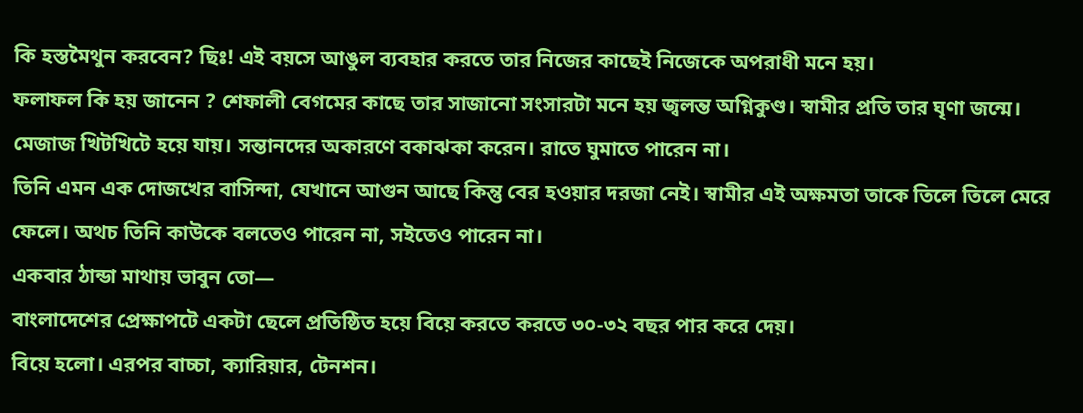কি হস্তমৈথুন করবেন? ছিঃ! এই বয়সে আঙুল ব্যবহার করতে তার নিজের কাছেই নিজেকে অপরাধী মনে হয়।
ফলাফল কি হয় জানেন ? শেফালী বেগমের কাছে তার সাজানো সংসারটা মনে হয় জ্বলন্ত অগ্নিকুণ্ড। স্বামীর প্রতি তার ঘৃণা জন্মে। মেজাজ খিটখিটে হয়ে যায়। সন্তানদের অকারণে বকাঝকা করেন। রাতে ঘুমাতে পারেন না।
তিনি এমন এক দোজখের বাসিন্দা, যেখানে আগুন আছে কিন্তু বের হওয়ার দরজা নেই। স্বামীর এই অক্ষমতা তাকে তিলে তিলে মেরে ফেলে। অথচ তিনি কাউকে বলতেও পারেন না, সইতেও পারেন না।
একবার ঠান্ডা মাথায় ভাবুন তো—
বাংলাদেশের প্রেক্ষাপটে একটা ছেলে প্রতিষ্ঠিত হয়ে বিয়ে করতে করতে ৩০-৩২ বছর পার করে দেয়।
বিয়ে হলো। এরপর বাচ্চা, ক্যারিয়ার, টেনশন।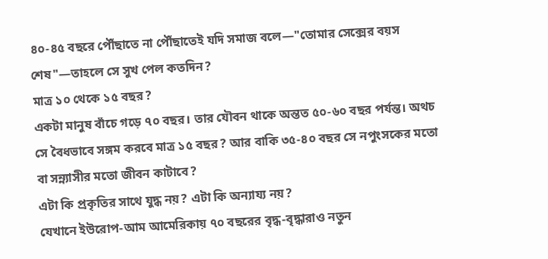৪০-৪৫ বছরে পৌঁছাতে না পৌঁছাতেই যদি সমাজ বলে—"তোমার সেক্সের বয়স শেষ"—তাহলে সে সুখ পেল কতদিন?
মাত্র ১০ থেকে ১৫ বছর?
একটা মানুষ বাঁচে গড়ে ৭০ বছর। তার যৌবন থাকে অন্তত ৫০-৬০ বছর পর্যন্ত। অথচ সে বৈধভাবে সঙ্গম করবে মাত্র ১৫ বছর? আর বাকি ৩৫-৪০ বছর সে নপুংসকের মতো বা সন্ন্যাসীর মতো জীবন কাটাবে?
এটা কি প্রকৃতির সাথে যুদ্ধ নয়? এটা কি অন্যায্য নয়?
যেখানে ইউরোপ-আম আমেরিকায় ৭০ বছরের বৃদ্ধ-বৃদ্ধারাও নতুন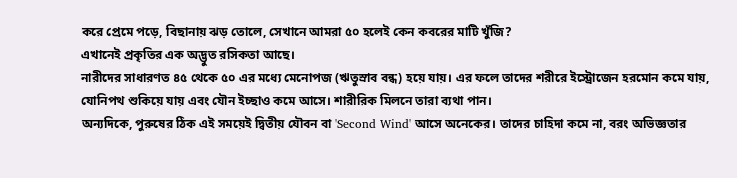করে প্রেমে পড়ে, বিছানায় ঝড় তোলে, সেখানে আমরা ৫০ হলেই কেন কবরের মাটি খুঁজি?
এখানেই প্রকৃতির এক অদ্ভুত রসিকতা আছে।
নারীদের সাধারণত ৪৫ থেকে ৫০ এর মধ্যে মেনোপজ (ঋতুস্রাব বন্ধ) হয়ে যায়। এর ফলে তাদের শরীরে ইস্ট্রোজেন হরমোন কমে যায়, যোনিপথ শুকিয়ে যায় এবং যৌন ইচ্ছাও কমে আসে। শারীরিক মিলনে তারা ব্যথা পান।
অন্যদিকে, পুরুষের ঠিক এই সময়েই দ্বিতীয় যৌবন বা 'Second Wind' আসে অনেকের। তাদের চাহিদা কমে না, বরং অভিজ্ঞতার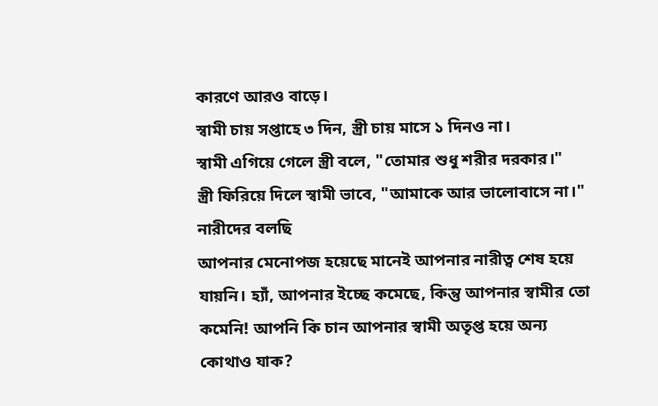কারণে আরও বাড়ে।
স্বামী চায় সপ্তাহে ৩ দিন, স্ত্রী চায় মাসে ১ দিনও না।
স্বামী এগিয়ে গেলে স্ত্রী বলে, "তোমার শুধু শরীর দরকার।"
স্ত্রী ফিরিয়ে দিলে স্বামী ভাবে, "আমাকে আর ভালোবাসে না।"
নারীদের বলছি
আপনার মেনোপজ হয়েছে মানেই আপনার নারীত্ব শেষ হয়ে যায়নি। হ্যাঁ, আপনার ইচ্ছে কমেছে, কিন্তু আপনার স্বামীর তো কমেনি! আপনি কি চান আপনার স্বামী অতৃপ্ত হয়ে অন্য কোথাও যাক?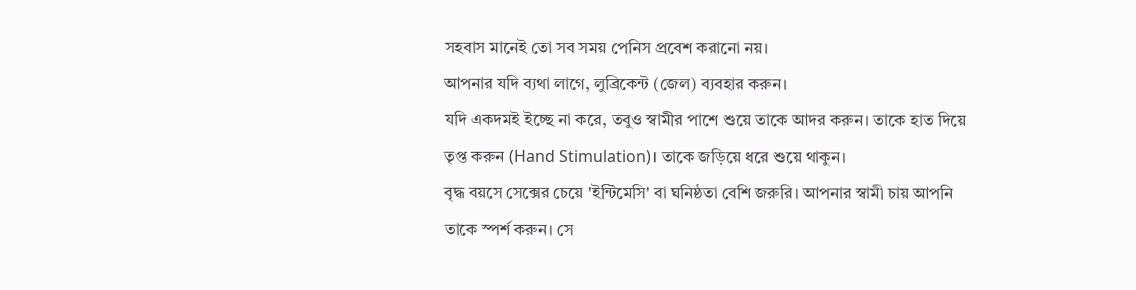সহবাস মানেই তো সব সময় পেনিস প্রবেশ করানো নয়।
আপনার যদি ব্যথা লাগে, লুব্রিকেন্ট (জেল) ব্যবহার করুন।
যদি একদমই ইচ্ছে না করে, তবুও স্বামীর পাশে শুয়ে তাকে আদর করুন। তাকে হাত দিয়ে তৃপ্ত করুন (Hand Stimulation)। তাকে জড়িয়ে ধরে শুয়ে থাকুন।
বৃদ্ধ বয়সে সেক্সের চেয়ে 'ইন্টিমেসি' বা ঘনিষ্ঠতা বেশি জরুরি। আপনার স্বামী চায় আপনি তাকে স্পর্শ করুন। সে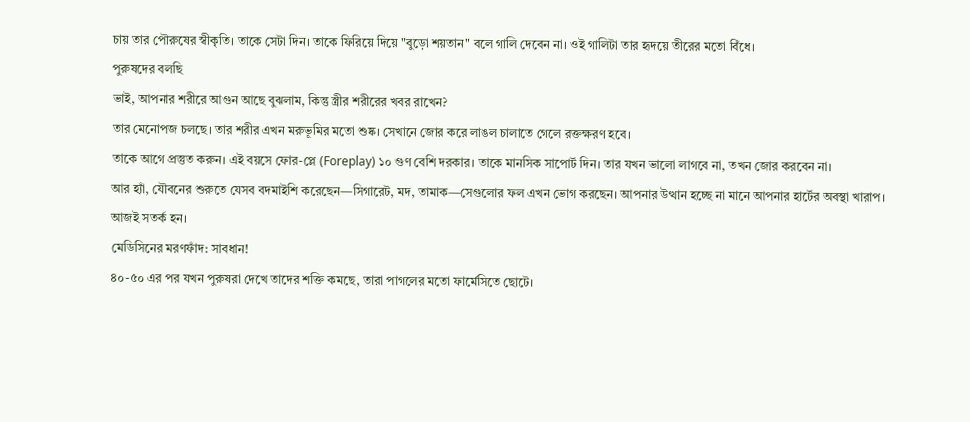চায় তার পৌরুষের স্বীকৃতি। তাকে সেটা দিন। তাকে ফিরিয়ে দিয়ে "বুড়ো শয়তান" বলে গালি দেবেন না। ওই গালিটা তার হৃদয়ে তীরের মতো বিঁধে।
পুরুষদের বলছি
ভাই, আপনার শরীরে আগুন আছে বুঝলাম, কিন্তু স্ত্রীর শরীরের খবর রাখেন?
তার মেনোপজ চলছে। তার শরীর এখন মরুভূমির মতো শুষ্ক। সেখানে জোর করে লাঙল চালাতে গেলে রক্তক্ষরণ হবে।
তাকে আগে প্রস্তুত করুন। এই বয়সে ফোর-প্লে (Foreplay) ১০ গুণ বেশি দরকার। তাকে মানসিক সাপোর্ট দিন। তার যখন ভালো লাগবে না, তখন জোর করবেন না।
আর হ্যাঁ, যৌবনের শুরুতে যেসব বদমাইশি করেছেন—সিগারেট, মদ, তামাক—সেগুলোর ফল এখন ভোগ করছেন। আপনার উত্থান হচ্ছে না মানে আপনার হার্টের অবস্থা খারাপ। আজই সতর্ক হন।
মেডিসিনের মরণফাঁদ: সাবধান!
৪০-৫০ এর পর যখন পুরুষরা দেখে তাদের শক্তি কমছে, তারা পাগলের মতো ফার্মেসিতে ছোটে।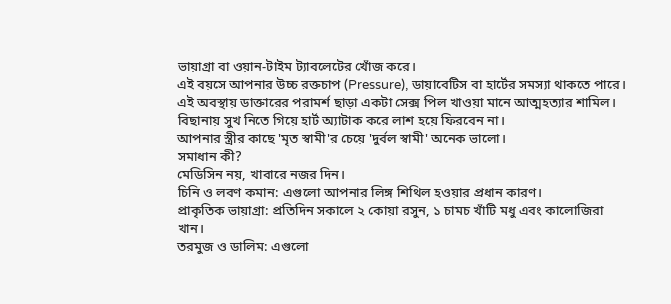ভায়াগ্রা বা ওয়ান-টাইম ট্যাবলেটের খোঁজ করে।
এই বয়সে আপনার উচ্চ রক্তচাপ (Pressure), ডায়াবেটিস বা হার্টের সমস্যা থাকতে পারে। এই অবস্থায় ডাক্তারের পরামর্শ ছাড়া একটা সেক্স পিল খাওয়া মানে আত্মহত্যার শামিল।
বিছানায় সুখ নিতে গিয়ে হার্ট অ্যাটাক করে লাশ হয়ে ফিরবেন না।
আপনার স্ত্রীর কাছে 'মৃত স্বামী'র চেয়ে 'দুর্বল স্বামী' অনেক ভালো।
সমাধান কী?
মেডিসিন নয়, খাবারে নজর দিন।
চিনি ও লবণ কমান: এগুলো আপনার লিঙ্গ শিথিল হওয়ার প্রধান কারণ।
প্রাকৃতিক ভায়াগ্রা: প্রতিদিন সকালে ২ কোয়া রসুন, ১ চামচ খাঁটি মধু এবং কালোজিরা খান।
তরমুজ ও ডালিম: এগুলো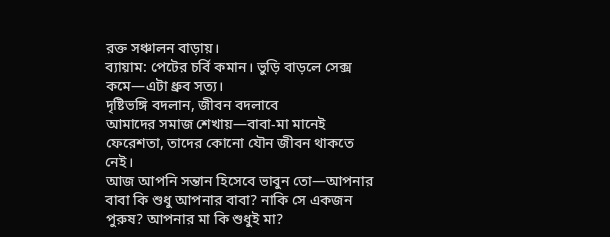রক্ত সঞ্চালন বাড়ায়।
ব্যায়াম: পেটের চর্বি কমান। ভুড়ি বাড়লে সেক্স কমে—এটা ধ্রুব সত্য।
দৃষ্টিভঙ্গি বদলান, জীবন বদলাবে
আমাদের সমাজ শেখায়—বাবা-মা মানেই ফেরেশতা, তাদের কোনো যৌন জীবন থাকতে নেই।
আজ আপনি সন্তান হিসেবে ভাবুন তো—আপনার বাবা কি শুধু আপনার বাবা? নাকি সে একজন পুরুষ? আপনার মা কি শুধুই মা?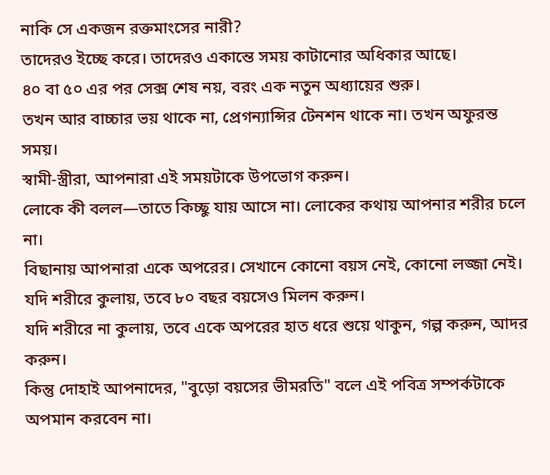নাকি সে একজন রক্তমাংসের নারী?
তাদেরও ইচ্ছে করে। তাদেরও একান্তে সময় কাটানোর অধিকার আছে।
৪০ বা ৫০ এর পর সেক্স শেষ নয়, বরং এক নতুন অধ্যায়ের শুরু।
তখন আর বাচ্চার ভয় থাকে না, প্রেগন্যান্সির টেনশন থাকে না। তখন অফুরন্ত সময়।
স্বামী-স্ত্রীরা, আপনারা এই সময়টাকে উপভোগ করুন।
লোকে কী বলল—তাতে কিচ্ছু যায় আসে না। লোকের কথায় আপনার শরীর চলে না।
বিছানায় আপনারা একে অপরের। সেখানে কোনো বয়স নেই, কোনো লজ্জা নেই।
যদি শরীরে কুলায়, তবে ৮০ বছর বয়সেও মিলন করুন।
যদি শরীরে না কুলায়, তবে একে অপরের হাত ধরে শুয়ে থাকুন, গল্প করুন, আদর করুন।
কিন্তু দোহাই আপনাদের, "বুড়ো বয়সের ভীমরতি" বলে এই পবিত্র সম্পর্কটাকে অপমান করবেন না।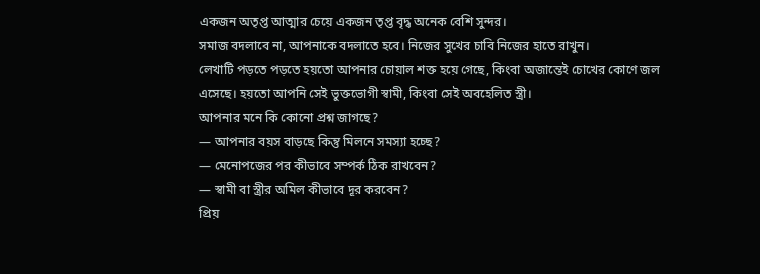একজন অতৃপ্ত আত্মার চেয়ে একজন তৃপ্ত বৃদ্ধ অনেক বেশি সুন্দর।
সমাজ বদলাবে না, আপনাকে বদলাতে হবে। নিজের সুখের চাবি নিজের হাতে রাখুন।
লেখাটি পড়তে পড়তে হয়তো আপনার চোয়াল শক্ত হয়ে গেছে, কিংবা অজান্তেই চোখের কোণে জল এসেছে। হয়তো আপনি সেই ভুক্তভোগী স্বামী, কিংবা সেই অবহেলিত স্ত্রী।
আপনার মনে কি কোনো প্রশ্ন জাগছে?
— আপনার বয়স বাড়ছে কিন্তু মিলনে সমস্যা হচ্ছে?
— মেনোপজের পর কীভাবে সম্পর্ক ঠিক রাখবেন?
— স্বামী বা স্ত্রীর অমিল কীভাবে দূর করবেন?
প্রিয়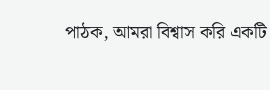পাঠক, আমরা বিশ্বাস করি একটি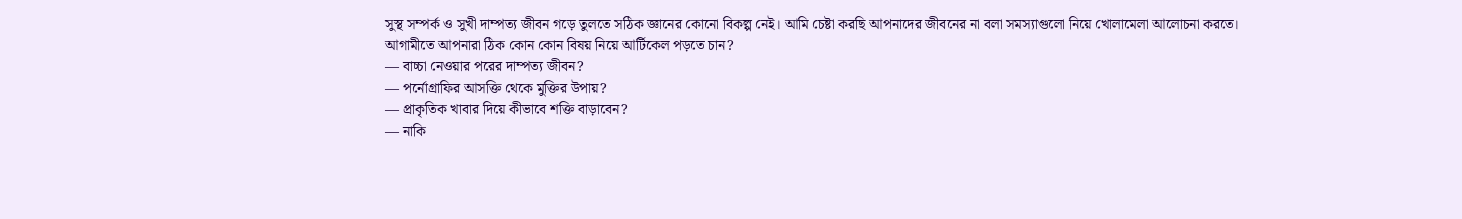সুস্থ সম্পর্ক ও সুখী দাম্পত্য জীবন গড়ে তুলতে সঠিক জ্ঞানের কোনো বিকল্প নেই। আমি চেষ্টা করছি আপনাদের জীবনের না বলা সমস্যাগুলো নিয়ে খোলামেলা আলোচনা করতে।
আগামীতে আপনারা ঠিক কোন কোন বিষয় নিয়ে আর্টিকেল পড়তে চান?
— বাচ্চা নেওয়ার পরের দাম্পত্য জীবন?
— পর্নোগ্রাফির আসক্তি থেকে মুক্তির উপায়?
— প্রাকৃতিক খাবার দিয়ে কীভাবে শক্তি বাড়াবেন?
— নাকি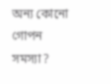অন্য কোনো গোপন সমস্যা?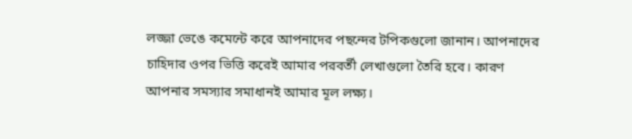লজ্জা ভেঙে কমেন্টে করে আপনাদের পছন্দের টপিকগুলো জানান। আপনাদের চাহিদার ওপর ভিত্তি করেই আমার পরবর্তী লেখাগুলো তৈরি হবে। কারণ আপনার সমস্যার সমাধানই আমার মূল লক্ষ্য।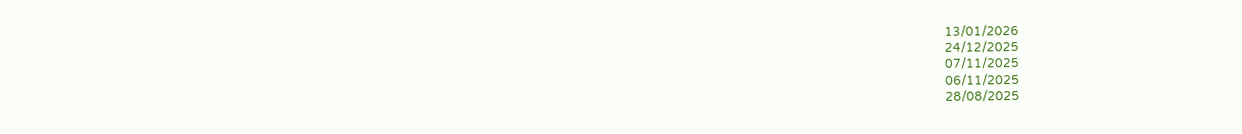13/01/2026
24/12/2025
07/11/2025
06/11/2025
28/08/2025